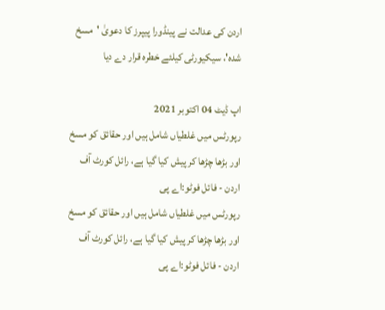اردن کی عدالت نے پینڈورا پیپرز کا دعویٰ 'مسخ شدہ'، سیکیورٹی کیلئے خطرہ قرار دے دیا

اپ ڈیٹ 04 اکتوبر 2021
رپورٹس میں غلطیاں شامل ہیں اور حقائق کو مسخ اور بڑھا چڑھا کر پیش کیا گیا ہے، رائل کورٹ آف اردن - فائل فوٹو:اے پی
رپورٹس میں غلطیاں شامل ہیں اور حقائق کو مسخ اور بڑھا چڑھا کر پیش کیا گیا ہے، رائل کورٹ آف اردن - فائل فوٹو:اے پی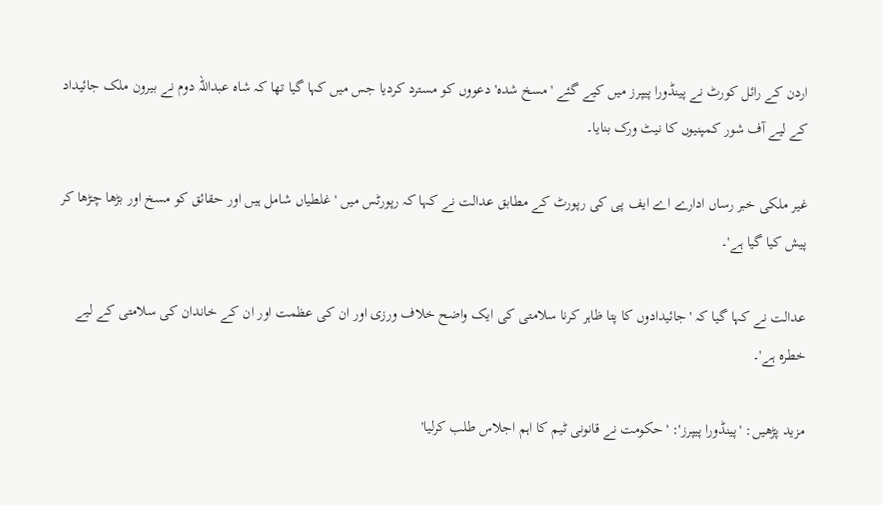اردن کے رائل کورٹ نے پینڈورا پیپرز میں کیے گئے 'مسخ شدہ' دعووں کو مسترد کردیا جس میں کہا گیا تھا کہ شاہ عبداللہ دوم نے بیرون ملک جائیداد کے لیے آف شور کمپنیوں کا نیٹ ورک بنایا۔

غیر ملکی خبر رساں ادارے اے ایف پی کی رپورٹ کے مطابق عدالت نے کہا کہ رپورٹس میں 'غلطیاں شامل ہیں اور حقائق کو مسخ اور بڑھا چڑھا کر پیش کیا گیا ہے'۔

عدالت نے کہا گیا کہ 'جائیدادوں کا پتا ظاہر کرنا سلامتی کی ایک واضح خلاف ورزی اور ان کی عظمت اور ان کے خاندان کی سلامتی کے لیے خطرہ ہے'۔

مزید پڑھیں: 'پینڈورا پیپرز': 'حکومت نے قانونی ٹیم کا اہم اجلاس طلب کرلیا'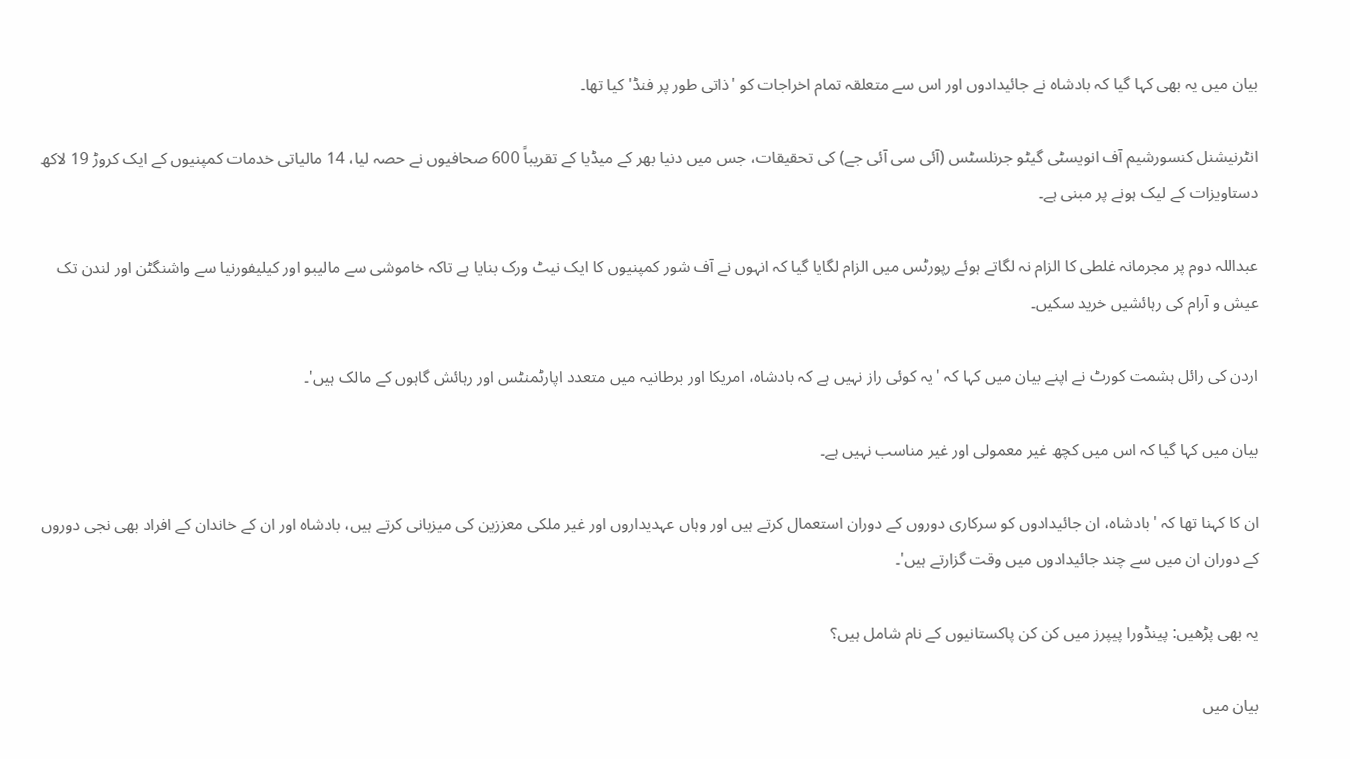بیان میں یہ بھی کہا گیا کہ بادشاہ نے جائیدادوں اور اس سے متعلقہ تمام اخراجات کو 'ذاتی طور پر فنڈ' کیا تھا۔

انٹرنیشنل کنسورشیم آف انویسٹی گیٹو جرنلسٹس (آئی سی آئی جے) کی تحقیقات، جس میں دنیا بھر کے میڈیا کے تقریباً 600 صحافیوں نے حصہ لیا، 14 مالیاتی خدمات کمپنیوں کے ایک کروڑ 19 لاکھ دستاویزات کے لیک ہونے پر مبنی ہے۔

عبداللہ دوم پر مجرمانہ غلطی کا الزام نہ لگاتے ہوئے رپورٹس میں الزام لگایا گیا کہ انہوں نے آف شور کمپنیوں کا ایک نیٹ ورک بنایا ہے تاکہ خاموشی سے مالیبو اور کیلیفورنیا سے واشنگٹن اور لندن تک عیش و آرام کی رہائشیں خرید سکیں۔

اردن کی رائل ہشمت کورٹ نے اپنے بیان میں کہا کہ 'یہ کوئی راز نہیں ہے کہ بادشاہ، امریکا اور برطانیہ میں متعدد اپارٹمنٹس اور رہائش گاہوں کے مالک ہیں'۔

بیان میں کہا گیا کہ اس میں کچھ غیر معمولی اور غیر مناسب نہیں ہے۔

ان کا کہنا تھا کہ 'بادشاہ، ان جائیدادوں کو سرکاری دوروں کے دوران استعمال کرتے ہیں اور وہاں عہدیداروں اور غیر ملکی معززین کی میزبانی کرتے ہیں، بادشاہ اور ان کے خاندان کے افراد بھی نجی دوروں کے دوران ان میں سے چند جائیدادوں میں وقت گزارتے ہیں'۔

یہ بھی پڑھیں: پینڈورا پیپرز میں کن کن پاکستانیوں کے نام شامل ہیں؟

بیان میں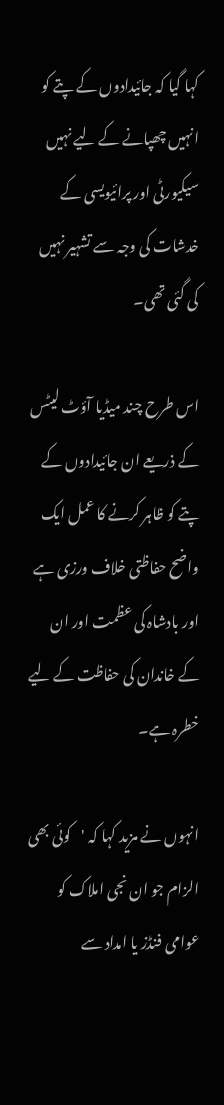کہا گیا کہ جائیدادوں کے پتے کو انہیں چھپانے کے لیے نہیں سیکیورٹی اور پرائیویسی کے خدشات کی وجہ سے تشہیر نہیں کی گئی تھی۔

اس طرح چند میڈیا آؤٹ لیٹس کے ذریعے ان جائیدادوں کے پتے کو ظاہر کرنے کا عمل ایک واضح حفاظتی خلاف ورزی ہے اور بادشاہ کی عظمت اور ان کے خاندان کی حفاظت کے لیے خطرہ ہے۔

انہوں نے مزید کہا کہ 'کوئی بھی الزام جو ان نجی املاک کو عوامی فنڈز یا امداد سے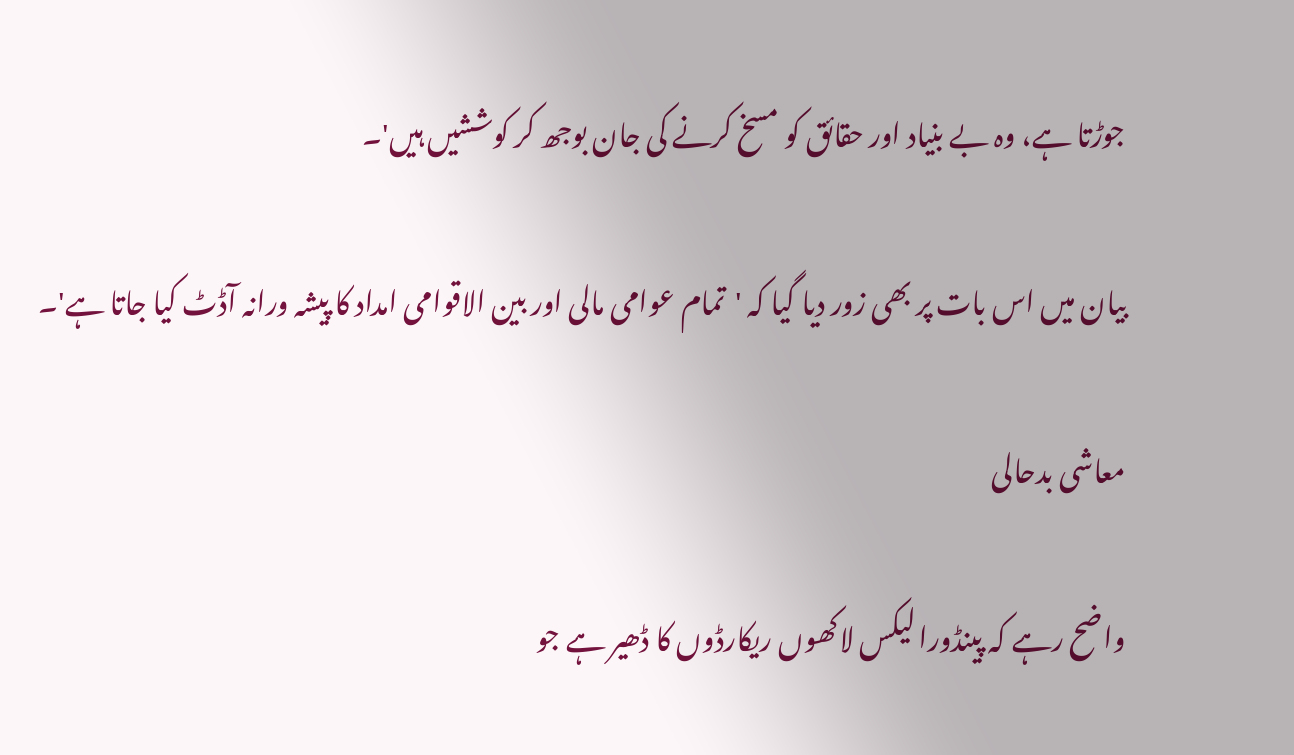جوڑتا ہے، وہ بے بنیاد اور حقائق کو مسخ کرنے کی جان بوجھ کر کوششیں ہیں'۔

بیان میں اس بات پر بھی زور دیا گیا کہ 'تمام عوامی مالی اور بین الاقوامی امداد کا پیشہ ورانہ آڈٹ کیا جاتا ہے'۔

معاشی بدحالی

واضح رہے کہ پینڈورا لیکس لاکھوں ریکارڈوں کا ڈھیر ہے جو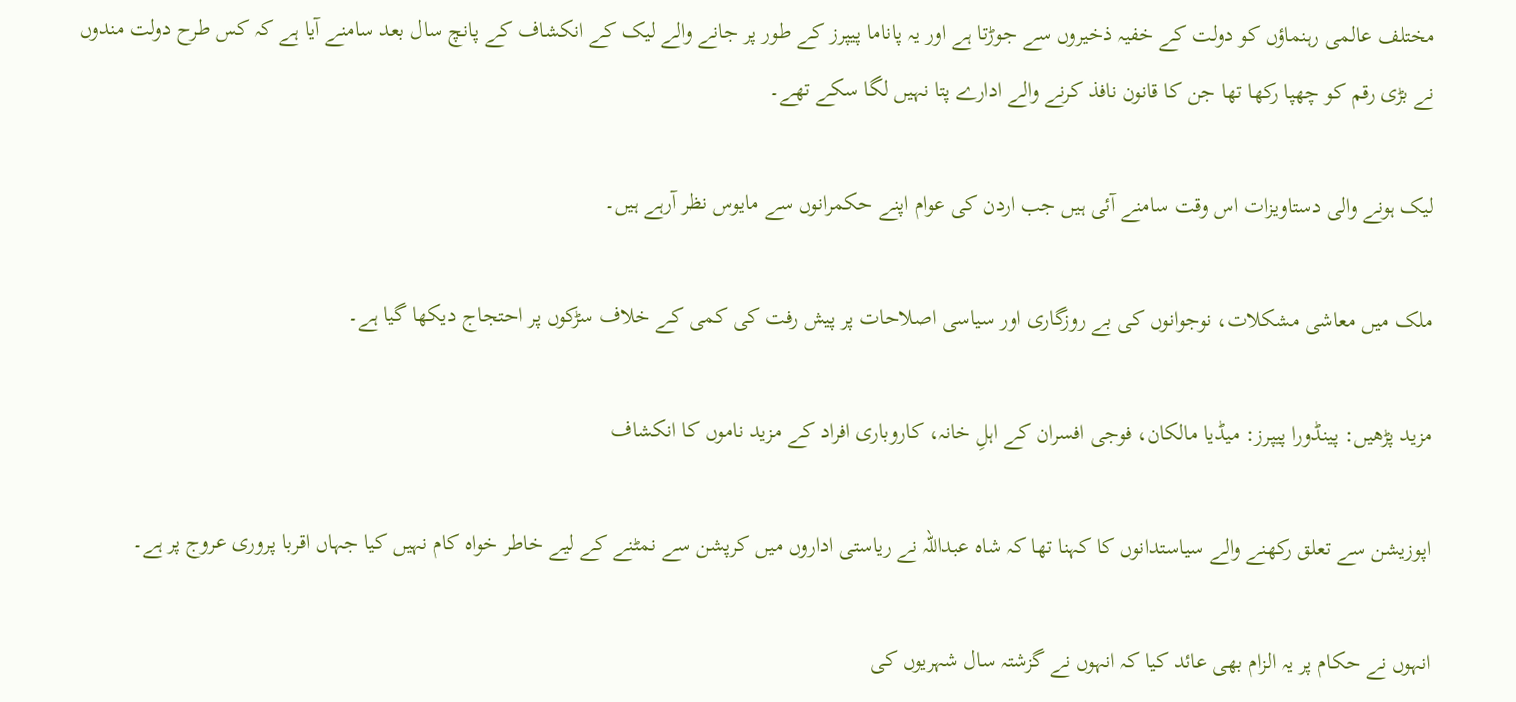مختلف عالمی رہنماؤں کو دولت کے خفیہ ذخیروں سے جوڑتا ہے اور یہ پاناما پیپرز کے طور پر جانے والے لیک کے انکشاف کے پانچ سال بعد سامنے آیا ہے کہ کس طرح دولت مندوں نے بڑی رقم کو چھپا رکھا تھا جن کا قانون نافذ کرنے والے ادارے پتا نہیں لگا سکے تھے۔

لیک ہونے والی دستاویزات اس وقت سامنے آئی ہیں جب اردن کی عوام اپنے حکمرانوں سے مایوس نظر آرہے ہیں۔

ملک میں معاشی مشکلات، نوجوانوں کی بے روزگاری اور سیاسی اصلاحات پر پیش رفت کی کمی کے خلاف سڑکوں پر احتجاج دیکھا گیا ہے۔

مزید پڑھیں: پینڈورا پیپرز: میڈیا مالکان، فوجی افسران کے اہلِ خانہ، کاروباری افراد کے مزید ناموں کا انکشاف

اپوزیشن سے تعلق رکھنے والے سیاستدانوں کا کہنا تھا کہ شاہ عبداللہ نے ریاستی اداروں میں کرپشن سے نمٹنے کے لیے خاطر خواہ کام نہیں کیا جہاں اقربا پروری عروج پر ہے۔

انہوں نے حکام پر یہ الزام بھی عائد کیا کہ انہوں نے گزشتہ سال شہریوں کی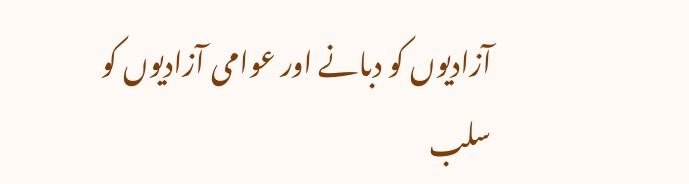آزادیوں کو دبانے اور عوامی آزادیوں کو سلب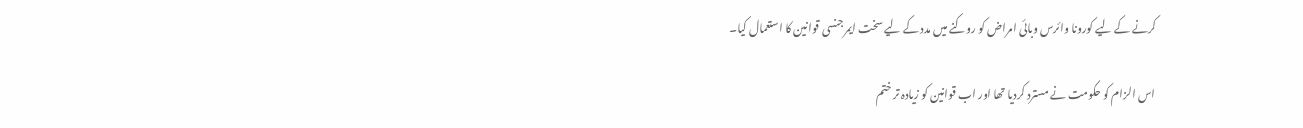کرنے کے لیے کورونا وائرس وبائی امراض کو روکنے میں مدد کے لیے سخت ایمرجنسی قوانین کا استعمال کیا۔

اس الزام کو حکومت نے مسترد کردیا تھا اور اب قوانین کو زیادہ تر ختم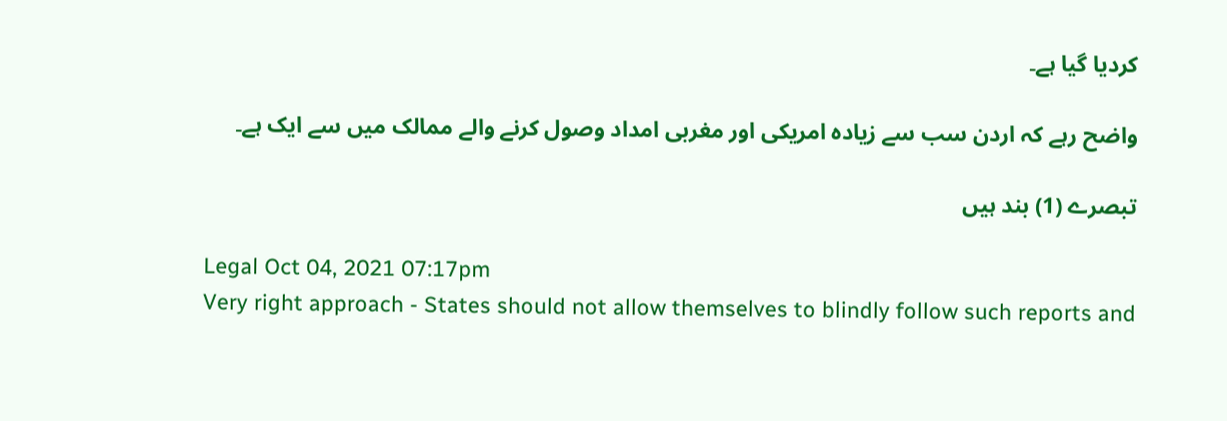کردیا گیا ہے۔

واضح رہے کہ اردن سب سے زیادہ امریکی اور مغربی امداد وصول کرنے والے ممالک میں سے ایک ہے۔

تبصرے (1) بند ہیں

Legal Oct 04, 2021 07:17pm
Very right approach - States should not allow themselves to blindly follow such reports and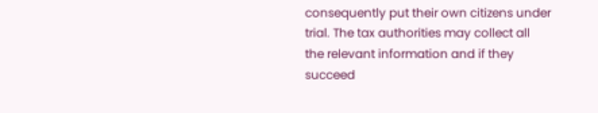consequently put their own citizens under trial. The tax authorities may collect all the relevant information and if they succeed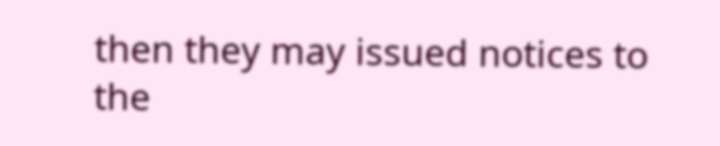then they may issued notices to the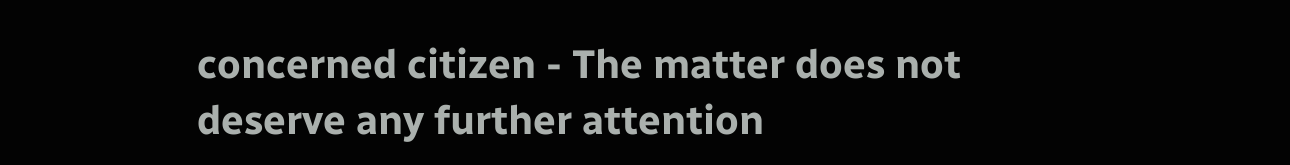concerned citizen - The matter does not deserve any further attention